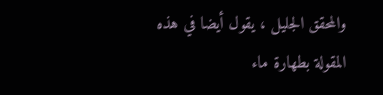والمحقق الجليل ، يقول أيضا في هذه المقولة بطهارة ماء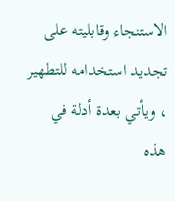الاستنجاء وقابليته على تجديد استخدامه للتطهير ، ويأتي بعدة أدلة في هذه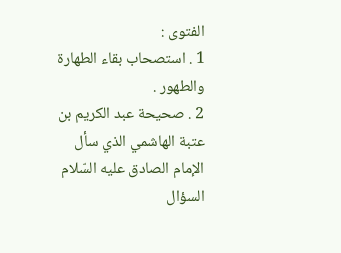الفتوى :
1 . استصحاب بقاء الطهارة والطهور .
2 . صحيحة عبد الكريم بن عتبة الهاشمي الذي سأل الإمام الصادق عليه السّلام السؤال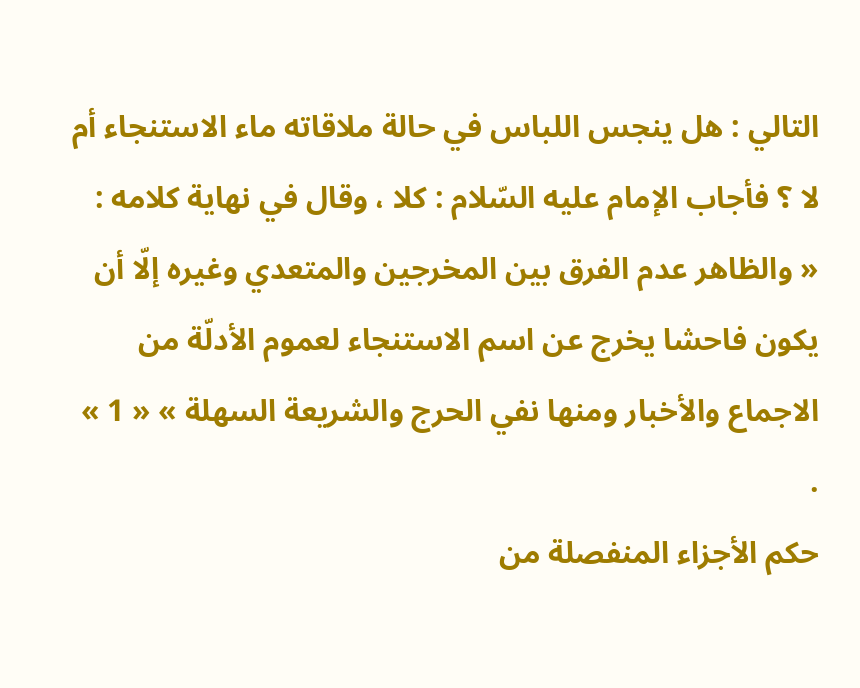التالي : هل ينجس اللباس في حالة ملاقاته ماء الاستنجاء أم لا ؟ فأجاب الإمام عليه السّلام : كلا ، وقال في نهاية كلامه :
« والظاهر عدم الفرق بين المخرجين والمتعدي وغيره إلّا أن يكون فاحشا يخرج عن اسم الاستنجاء لعموم الأدلّة من الاجماع والأخبار ومنها نفي الحرج والشريعة السهلة » « 1 » .
حكم الأجزاء المنفصلة من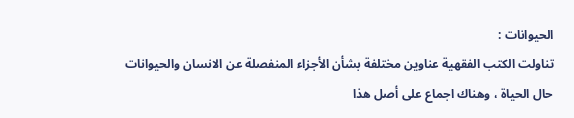الحيوانات :
تناولت الكتب الفقهية عناوين مختلفة بشأن الأجزاء المنفصلة عن الانسان والحيوانات حال الحياة ، وهناك اجماع على أصل هذا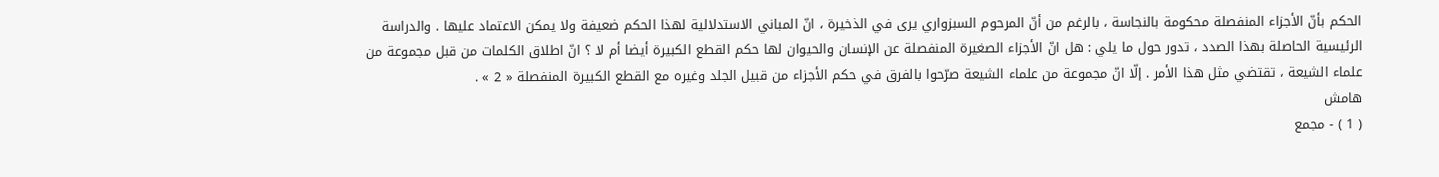الحكم بأنّ الأجزاء المنفصلة محكومة بالنجاسة ، بالرغم من أنّ المرحوم السبزواري يرى في الذخيرة ، انّ المباني الاستدلالية لهذا الحكم ضعيفة ولا يمكن الاعتماد عليها . والدراسة الرئيسية الحاصلة بهذا الصدد ، تدور حول ما يلي : هل انّ الأجزاء الصغيرة المنفصلة عن الإنسان والحيوان لها حكم القطع الكبيرة أيضا أم لا ؟ انّ اطلاق الكلمات من قبل مجموعة من علماء الشيعة ، تقتضي مثل هذا الأمر . إلّا انّ مجموعة من علماء الشيعة صرّحوا بالفرق في حكم الأجزاء من قبيل الجلد وغيره مع القطع الكبيرة المنفصلة « 2 » .
هامش
( 1 ) - مجمع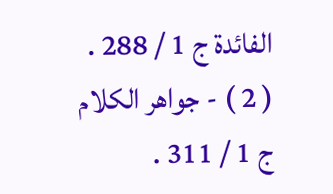الفائدة ج 1 / 288 .
( 2 ) - جواهر الكلام ج 1 / 311 .